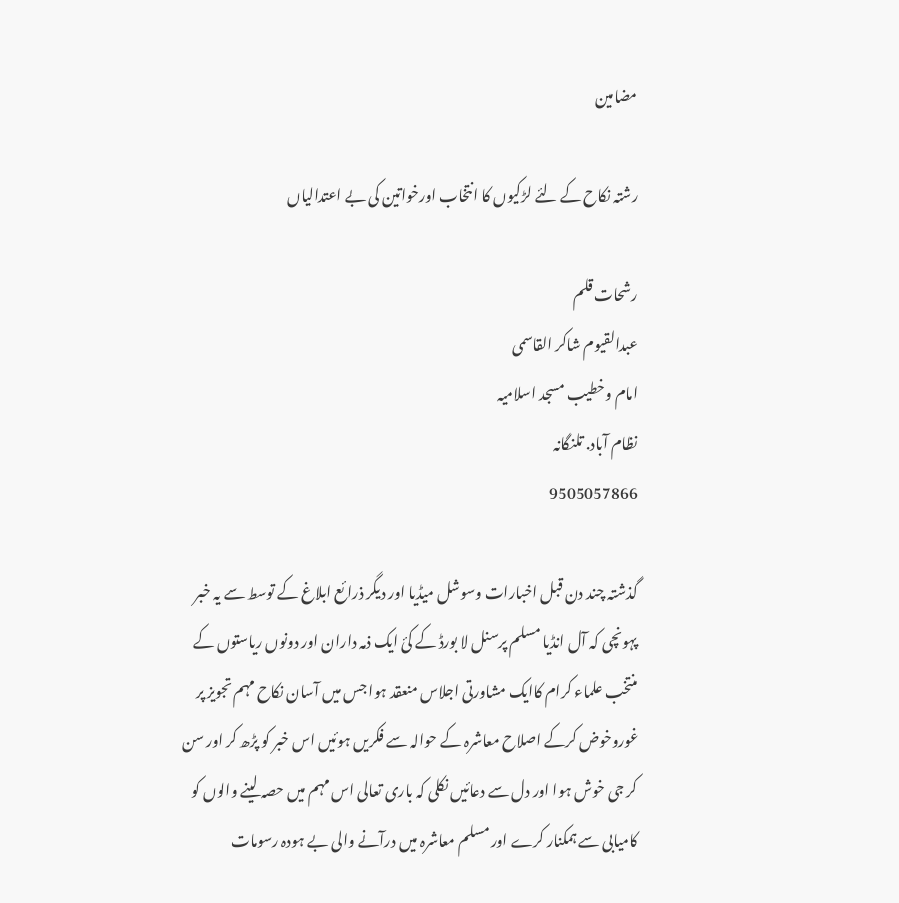مضامین

رشتہ نکاح کے لئے لڑکیوں کا انتخاب اورخواتین کی بے اعتدالیاں

رشحات قلم
عبدالقیوم شاکر القاسمی
امام وخطیب مسجد اسلامیہ
نظام آباد. تلنگانہ
9505057866

گذشتہ چند دن قبل اخبارات وسوشل میڈیا اور دیگر ذرائع ابلاغ کے توسط سے یہ خبر پہونچی کہ آل انڈیا مسلم پرسنل لا بورڈ کے کئ ایک ذمہ داران اور دونوں ریاستوں کے منتخب علماء کرام کاایک مشاورتی اجلاس منعقد ہوا جس میں آسان نکاح مہم تجویز پر غوروخوض کرکے اصلاح معاشرہ کے حوالہ سے فکریں ہوئیں اس خبر کو پڑھ کر اور سن کر جی خوش ہوا اور دل سے دعائیں نکلی کہ باری تعالی اس مہم میں حصہ لینے والوں کو کامیابی سے ہمکنار کرے اور مسلم معاشرہ میں درآنے والی بے ہودہ رسومات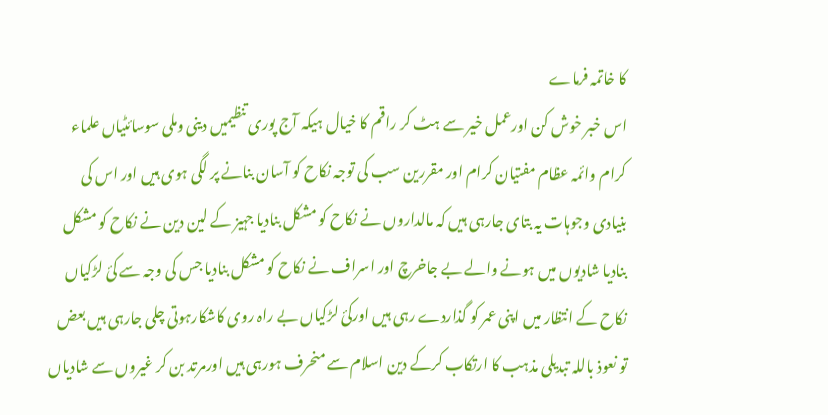کا خاتمہ فرماے
اس خبر خوش کن اورعمل خیر سے ہٹ کر راقم کا خیال ہیکہ آج پوری تنظیمیں دینی وملی سوسائٹیاں علماء کرام وائمہ عظام مفتیان کرام اور مقررین سب کی توجہ نکاح کو آسان بنانے پر لگی ہوی ہیں اور اس کی بنیادی وجوہات یہ بتای جارہی ہیں کہ مالداروں نے نکاح کو مشکل بنادیا جہیز کے لین دین نے نکاح کو مشکل بنادیا شادیوں میں ہونے والے بے جاخرچ اور اسراف نے نکاح کو مشکل بنادیا جس کی وجہ سے کئ لڑکیاں نکاح کے انتظار میں اپنی عمر کو گذاردے رہی ہیں اورکئ لڑکیاں بے راہ روی کاشکارہوتی چلی جارہی ہیں بعض تو نعوذ باللہ تبدیلی مذہب کا ارتکاب کرکے دین اسلام سے منحرف ہورہی ہیں اورمرتد بن کر غیروں سے شادیاں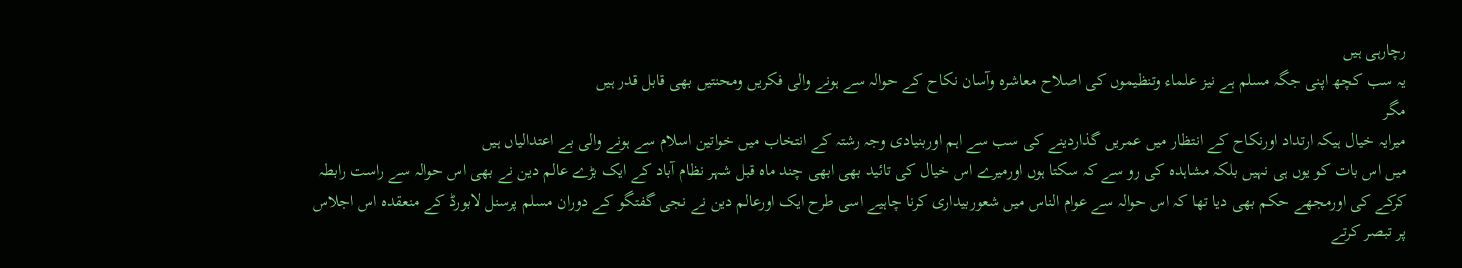رچارہی ہیں
یہ سب کچھ اپنی جگہ مسلم ہے نیز علماء وتنظیموں کی اصلاح معاشرہ وآسان نکاح کے حوالہ سے ہونے والی فکریں ومحنتیں بھی قابل قدر ہیں
مگر
میرایہ خیال ہیکہ ارتداد اورنکاح کے انتظار میں عمریں گذاردینے کی سب سے اہم اوربنیادی وجہ رشتہ کے انتخاب میں خواتین اسلام سے ہونے والی بے اعتدالیاں ہیں
میں اس بات کو یوں ہی نہیں بلکہ مشاہدہ کی رو سے کہ سکتا ہوں اورمیرے اس خیال کی تائید بھی ابھی چند ماہ قبل شہر نظام آباد کے ایک بڑے عالم دین نے بھی اس حوالہ سے راست رابطہ کرکے کی اورمجھے حکم بھی دیا تھا کہ اس حوالہ سے عوام الناس میں شعوربیداری کرنا چاہیے اسی طرح ایک اورعالم دین نے نجی گفتگو کے دوران مسلم پرسنل لابورڈ کے منعقدہ اس اجلاس پر تبصر کرتے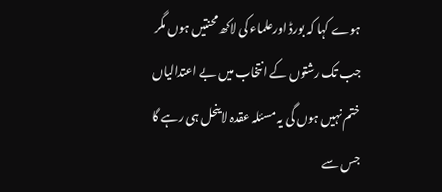ہوے کہا کہ بورڈ اورعلماء کی لاکھ محنتیں ہوں مگر جب تک رشتوں کے انتخاب میں بے اعتدالیاں ختم نہیں ہوں گی یہ مسئلہ عقدہ لاینحل ہی رہے گا جس سے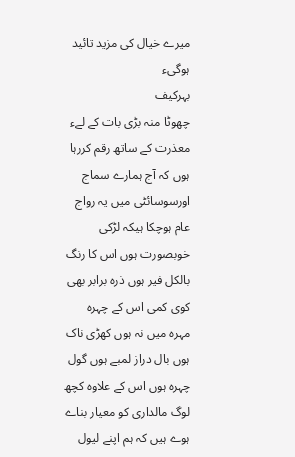میرے خیال کی مزید تائید ہوگیء
بہرکیف
چھوٹا منہ بڑی بات کے لےء معذرت کے ساتھ رقم کررہا ہوں کہ آج ہمارے سماج اورسوسائٹی میں یہ رواج عام ہوچکا ہیکہ لڑکی خوبصورت ہوں اس کا رنگ بالکل فیر ہوں ذرہ برابر بھی کوی کمی اس کے چہرہ مہرہ میں نہ ہوں کھڑی ناک ہوں بال دراز لمبے ہوں گول چہرہ ہوں اس کے علاوہ کچھ لوگ مالداری کو معیار بناے ہوے ہیں کہ ہم اپنے لیول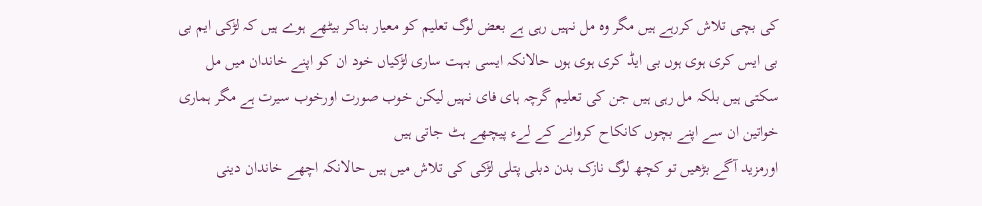کی بچی تلاش کررہے ہیں مگر وہ مل نہیں رہی ہے بعض لوگ تعلیم کو معیار بناکر بیٹھے ہوے ہیں کہ لڑکی ایم بی بی ایس کری ہوی ہوں بی ایڈ کری ہوی ہوں حالانکہ ایسی بہت ساری لڑکیاں خود ان کو اپنے خاندان میں مل سکتی ہیں بلکہ مل رہی ہیں جن کی تعلیم گرچہ ہای فای نہیں لیکن خوب صورت اورخوب سیرت ہے مگر ہماری خواتین ان سے اپنے بچوں کانکاح کروانے کے لےء پیچھے ہٹ جاتی ہیں
اورمزید آگے بڑھیں تو کچھ لوگ نازک بدن دبلی پتلی لڑکی کی تلاش میں ہیں حالانکہ اچھے خاندان دینی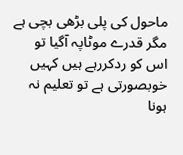ماحول کی پلی بڑھی بچی ہے مگر قدرے موٹاپہ آگیا تو اس کو ردکررہے ہیں کہیں خوبصورتی ہے تو تعلیم نہ ہونا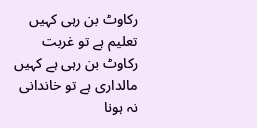رکاوٹ بن رہی کہیں تعلیم ہے تو غربت رکاوٹ بن رہی ہے کہیں مالداری ہے تو خاندانی نہ ہونا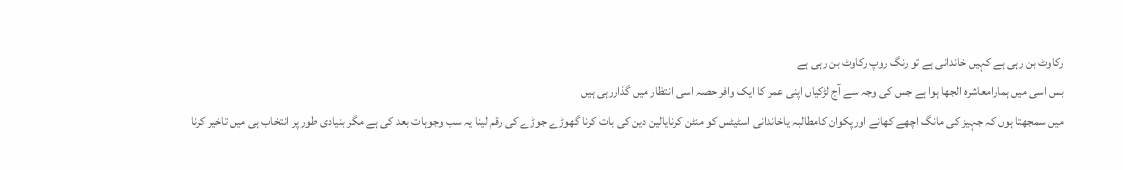رکاوٹ بن رہی ہے کہیں خاندانی ہے تو رنگ روپ رکاوٹ بن رہی ہے
بس اسی میں ہمارامعاشرہ الجھا ہوا ہے جس کی وجہ سے آج لڑکیاں اپنی عمر کا ایک وافر حصہ اسی انتظار میں گذاررہی ہیں
میں سمجھتا ہوں کہ جہیز کی مانگ اچھے کھانے اورپکوان کامطالبہ یاخاندانی اسٹیٹس کو منٹن کرنایالین دین کی بات کرنا گھوڑے جوڑے کی رقم لینا یہ سب وجوہات بعد کی ہے مگر بنیادی طور پر انتخاب ہی میں تاخیر کرنا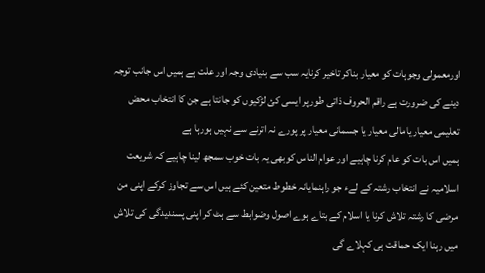اورمعمولی وجوہات کو معیار بناکر تاخیر کرنایہ سب سے بنیادی وجہ اور علت ہے ہمیں اس جانب توجہ دینے کی ضرورت ہے راقم الحروف ذاتی طورپر ایسی کئ لڑکیوں کو جانتا ہے جن کا انتخاب محض تعلیمی معیار یامالی معیار یا جسمانی معیار پر پورے نہ اترنے سے نہیں ہورہا ہے
ہمیں اس بات کو عام کرنا چاہیے اور عوام الناس کوبھی یہ بات خوب سمجھ لینا چاہیے کہ شریعت اسلامیہ نے انتخاب رشتہ کے لےء جو راہنمایانہ خطوط متعین کئے ہیں اس سے تجاوز کرکے اپنی من مرضی کا رشتہ تلاش کرنا یا اسلام کے بتاے ہوے اصول وضوابط سے ہٹ کر اپنی پسندیدگی کی تلاش میں رہنا ایک حماقت ہی کہلاے گی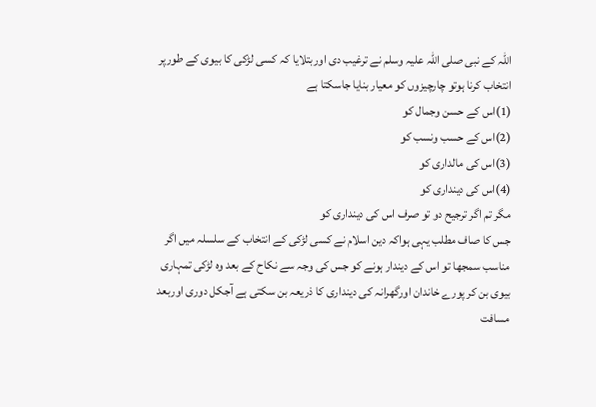اللہ کے نبی صلی اللہ علیہ وسلم نے ترغیب دی اوربتلایا کہ کسی لڑکی کا بیوی کے طورپر انتخاب کرنا ہوتو چارچیزوں کو معیار بنایا جاسکتا ہے
(1)اس کے حسن وجمال کو
(2)اس کے حسب ونسب کو
(3)اس کی مالداری کو
(4)اس کی دینداری کو
مگر تم اگر ترجیح دو تو صرف اس کی دینداری کو
جس کا صاف مطلب یہی ہواکہ دین اسلام نے کسی لڑکی کے انتخاب کے سلسلہ میں اگر مناسب سمجھا تو اس کے دیندار ہونے کو جس کی وجہ سے نکاح کے بعد وہ لڑکی تمہاری بیوی بن کر پورے خاندان اورگھرانہ کی دینداری کا ذریعہ بن سکتی ہے آجکل دوری اوربعد مسافت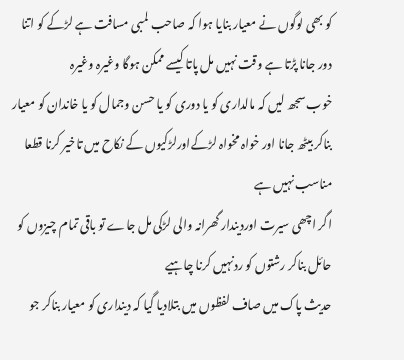کو بھی لوگوں نے معیار بنایا ہوا کہ صاحب لمبی مسافت ہے لڑکے کو اتنا دور جانا پڑتا ہے وقت نہیں مل پاتا کیسے ممکن ہوگا وغیرہ وغیرہ
خوب سجھ لیں کہ مالداری کو یا دوری کو یا حسن وجمال کو یا خاندان کو معیار بناکر بیٹھ جانا اور خواہ مخواہ لڑکےاورلڑکیوں کے نکاح میں تاخیر کرنا قطعا مناسب نہیں ہے
اگر اچھی سیرت اوردیندار گھرانہ والی لڑکی مل جاے تو باقی تمام چیزوں کو حائل بناکر رشتوں کو ردنہیں کرنا چاہیے
حدیث پاک میں صاف لفظوں میں بتلادیا گیا کہ دینداری کو معیار بناکر جو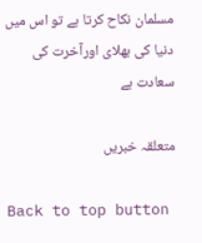مسلمان نکاح کرتا ہے تو اس میں دنیا کی بھلای اورآخرت کی سعادت ہے

متعلقہ خبریں

Back to top button